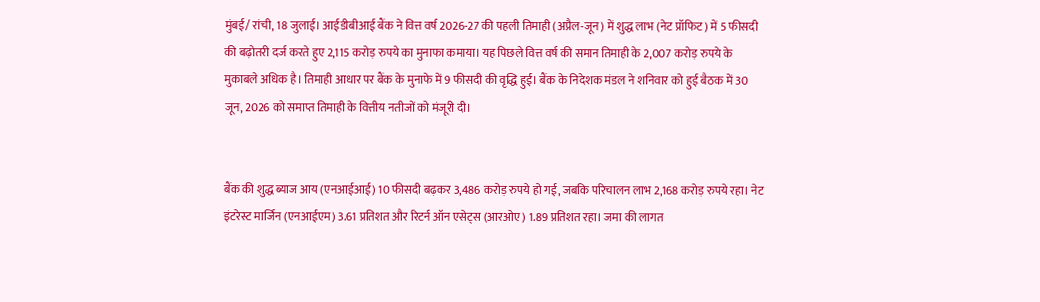मुंबई/ रांची, 18 जुलाई। आईडीबीआई बैंक ने वित्त वर्ष 2026-27 की पहली तिमाही (अप्रैल-जून) में शुद्ध लाभ (नेट प्रॉफिट) में 5 फीसदी की बढ़ोतरी दर्ज करते हुए 2,115 करोड़ रुपये का मुनाफा कमाया। यह पिछले वित्त वर्ष की समान तिमाही के 2,007 करोड़ रुपये के मुकाबले अधिक है। तिमाही आधार पर बैंक के मुनाफे में 9 फीसदी की वृद्धि हुई। बैंक के निदेशक मंडल ने शनिवार को हुई बैठक में 30 जून, 2026 को समाप्त तिमाही के वित्तीय नतीजों को मंजूरी दी।


बैंक की शुद्ध ब्याज आय (एनआईआई) 10 फीसदी बढ़कर 3,486 करोड़ रुपये हो गई, जबकि परिचालन लाभ 2,168 करोड़ रुपये रहा। नेट इंटरेस्ट मार्जिन (एनआईएम) 3.61 प्रतिशत और रिटर्न ऑन एसेट्स (आरओए) 1.89 प्रतिशत रहा। जमा की लागत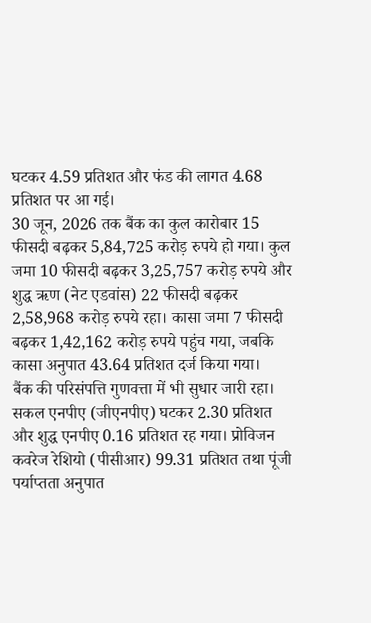घटकर 4.59 प्रतिशत और फंड की लागत 4.68 प्रतिशत पर आ गई।
30 जून, 2026 तक बैंक का कुल कारोबार 15 फीसदी बढ़कर 5,84,725 करोड़ रुपये हो गया। कुल जमा 10 फीसदी बढ़कर 3,25,757 करोड़ रुपये और शुद्ध ऋण (नेट एडवांस) 22 फीसदी बढ़कर 2,58,968 करोड़ रुपये रहा। कासा जमा 7 फीसदी बढ़कर 1,42,162 करोड़ रुपये पहुंच गया, जबकि कासा अनुपात 43.64 प्रतिशत दर्ज किया गया।
बैंक की परिसंपत्ति गुणवत्ता में भी सुधार जारी रहा। सकल एनपीए (जीएनपीए) घटकर 2.30 प्रतिशत और शुद्ध एनपीए 0.16 प्रतिशत रह गया। प्रोविजन कवरेज रेशियो (पीसीआर) 99.31 प्रतिशत तथा पूंजी पर्याप्तता अनुपात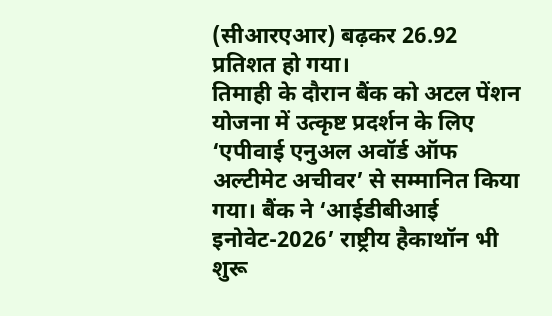(सीआरएआर) बढ़कर 26.92 प्रतिशत हो गया।
तिमाही के दौरान बैंक को अटल पेंशन योजना में उत्कृष्ट प्रदर्शन के लिए ‘एपीवाई एनुअल अवॉर्ड ऑफ अल्टीमेट अचीवर’ से सम्मानित किया गया। बैंक ने ‘आईडीबीआई इनोवेट-2026’ राष्ट्रीय हैकाथॉन भी शुरू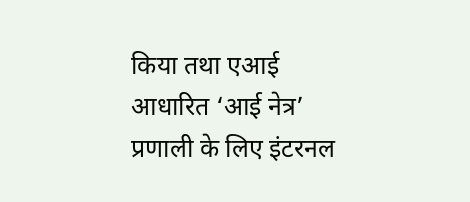किया तथा एआई आधारित ‘आई नेत्र’ प्रणाली के लिए इंटरनल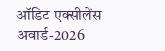ऑडिट एक्सीलेंस अवार्ड-2026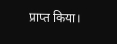प्राप्त किया।